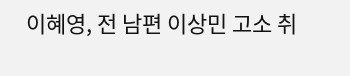이혜영, 전 남편 이상민 고소 취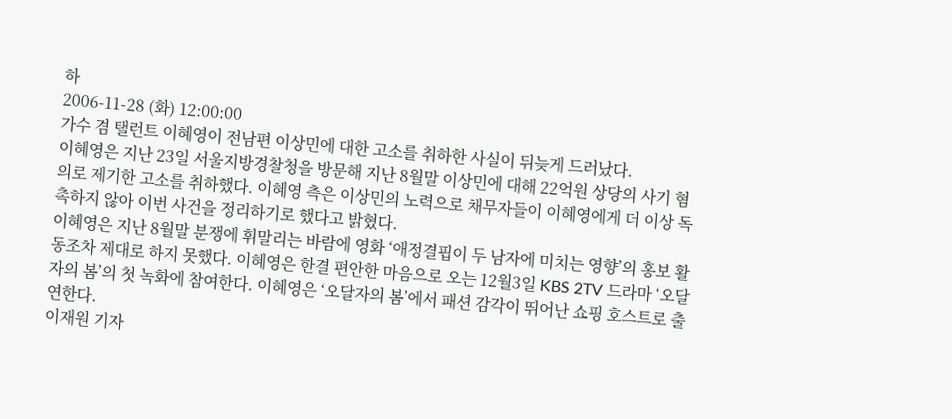하
2006-11-28 (화) 12:00:00
가수 겸 탤런트 이혜영이 전남편 이상민에 대한 고소를 취하한 사실이 뒤늦게 드러났다.
이혜영은 지난 23일 서울지방경찰청을 방문해 지난 8월말 이상민에 대해 22억원 상당의 사기 혐의로 제기한 고소를 취하했다. 이혜영 측은 이상민의 노력으로 채무자들이 이혜영에게 더 이상 독촉하지 않아 이번 사건을 정리하기로 했다고 밝혔다.
이혜영은 지난 8월말 분쟁에 휘말리는 바람에 영화 ‘애정결핍이 두 남자에 미치는 영향’의 홍보 활동조차 제대로 하지 못했다. 이혜영은 한결 편안한 마음으로 오는 12월3일 KBS 2TV 드라마 ‘오달자의 봄’의 첫 녹화에 참여한다. 이혜영은 ‘오달자의 봄’에서 패션 감각이 뛰어난 쇼핑 호스트로 출연한다.
이재원 기자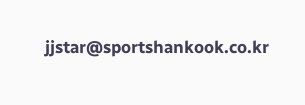jjstar@sportshankook.co.kr